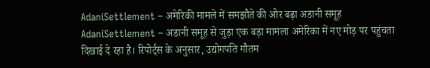AdaniSettlement – अमेरिकी मामले में समझौते की ओर बढ़ा अडानी समूह
AdaniSettlement – अडानी समूह से जुड़ा एक बड़ा मामला अमेरिका में नए मोड़ पर पहुंचता दिखाई दे रहा है। रिपोर्ट्स के अनुसार, उद्योगपति गौतम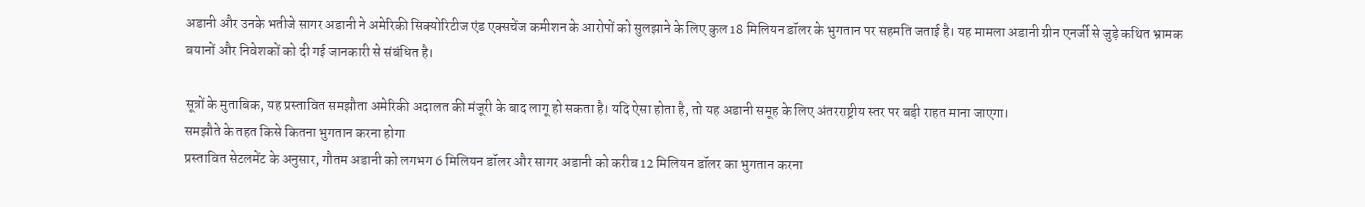अडानी और उनके भतीजे सागर अडानी ने अमेरिकी सिक्योरिटीज एंड एक्सचेंज कमीशन के आरोपों को सुलझाने के लिए कुल 18 मिलियन डॉलर के भुगतान पर सहमति जताई है। यह मामला अडानी ग्रीन एनर्जी से जुड़े कथित भ्रामक बयानों और निवेशकों को दी गई जानकारी से संबंधित है।

सूत्रों के मुताबिक, यह प्रस्तावित समझौता अमेरिकी अदालत की मंजूरी के बाद लागू हो सकता है। यदि ऐसा होता है, तो यह अडानी समूह के लिए अंतरराष्ट्रीय स्तर पर बड़ी राहत माना जाएगा।
समझौते के तहत किसे कितना भुगतान करना होगा
प्रस्तावित सेटलमेंट के अनुसार, गौतम अडानी को लगभग 6 मिलियन डॉलर और सागर अडानी को करीब 12 मिलियन डॉलर का भुगतान करना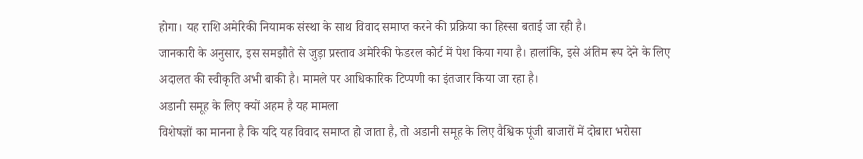होगा। यह राशि अमेरिकी नियामक संस्था के साथ विवाद समाप्त करने की प्रक्रिया का हिस्सा बताई जा रही है।
जानकारी के अनुसार, इस समझौते से जुड़ा प्रस्ताव अमेरिकी फेडरल कोर्ट में पेश किया गया है। हालांकि, इसे अंतिम रूप देने के लिए अदालत की स्वीकृति अभी बाकी है। मामले पर आधिकारिक टिप्पणी का इंतजार किया जा रहा है।
अडानी समूह के लिए क्यों अहम है यह मामला
विशेषज्ञों का मानना है कि यदि यह विवाद समाप्त हो जाता है, तो अडानी समूह के लिए वैश्विक पूंजी बाजारों में दोबारा भरोसा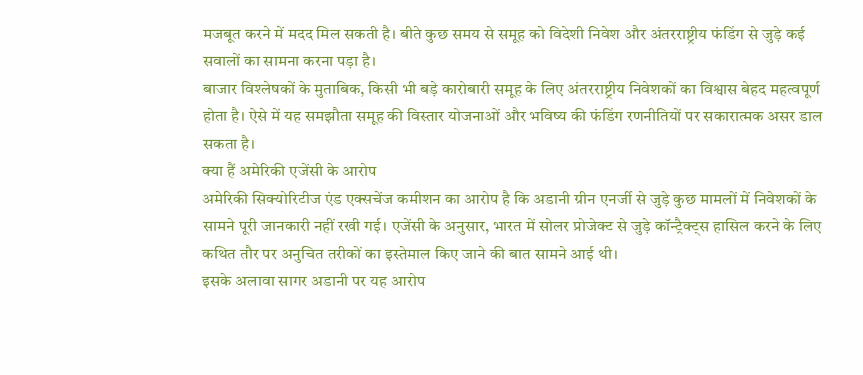मजबूत करने में मदद मिल सकती है। बीते कुछ समय से समूह को विदेशी निवेश और अंतरराष्ट्रीय फंडिंग से जुड़े कई सवालों का सामना करना पड़ा है।
बाजार विश्लेषकों के मुताबिक, किसी भी बड़े कारोबारी समूह के लिए अंतरराष्ट्रीय निवेशकों का विश्वास बेहद महत्वपूर्ण होता है। ऐसे में यह समझौता समूह की विस्तार योजनाओं और भविष्य की फंडिंग रणनीतियों पर सकारात्मक असर डाल सकता है।
क्या हैं अमेरिकी एजेंसी के आरोप
अमेरिकी सिक्योरिटीज एंड एक्सचेंज कमीशन का आरोप है कि अडानी ग्रीन एनर्जी से जुड़े कुछ मामलों में निवेशकों के सामने पूरी जानकारी नहीं रखी गई। एजेंसी के अनुसार, भारत में सोलर प्रोजेक्ट से जुड़े कॉन्ट्रैक्ट्स हासिल करने के लिए कथित तौर पर अनुचित तरीकों का इस्तेमाल किए जाने की बात सामने आई थी।
इसके अलावा सागर अडानी पर यह आरोप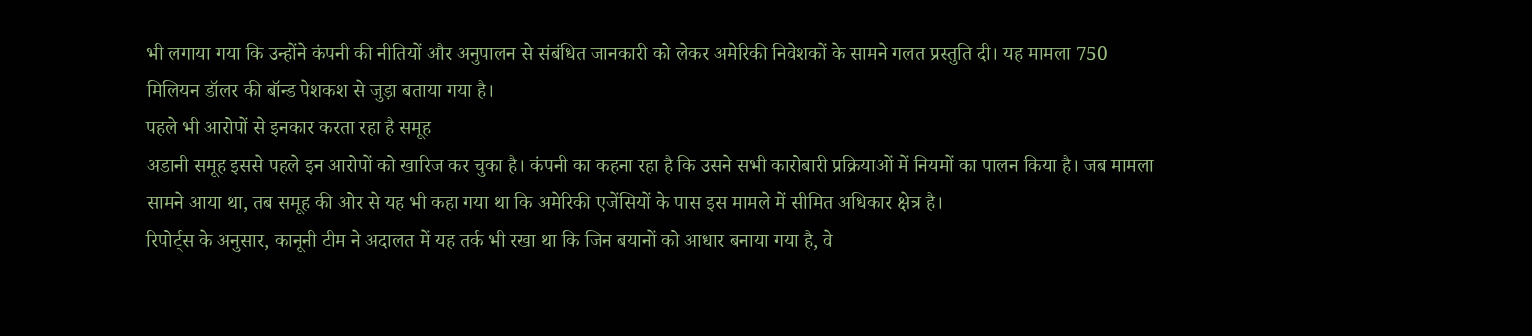भी लगाया गया कि उन्होंने कंपनी की नीतियों और अनुपालन से संबंधित जानकारी को लेकर अमेरिकी निवेशकों के सामने गलत प्रस्तुति दी। यह मामला 750 मिलियन डॉलर की बॉन्ड पेशकश से जुड़ा बताया गया है।
पहले भी आरोपों से इनकार करता रहा है समूह
अडानी समूह इससे पहले इन आरोपों को खारिज कर चुका है। कंपनी का कहना रहा है कि उसने सभी कारोबारी प्रक्रियाओं में नियमों का पालन किया है। जब मामला सामने आया था, तब समूह की ओर से यह भी कहा गया था कि अमेरिकी एजेंसियों के पास इस मामले में सीमित अधिकार क्षेत्र है।
रिपोर्ट्स के अनुसार, कानूनी टीम ने अदालत में यह तर्क भी रखा था कि जिन बयानों को आधार बनाया गया है, वे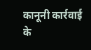कानूनी कार्रवाई के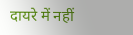दायरे में नहीं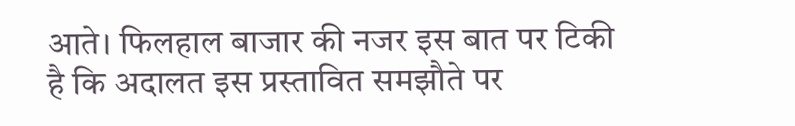आते। फिलहाल बाजार की नजर इस बात पर टिकी है कि अदालत इस प्रस्तावित समझौते पर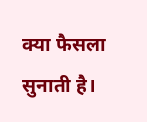क्या फैसला सुनाती है।